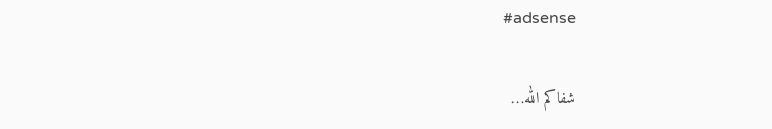#adsense

شفاكم الله…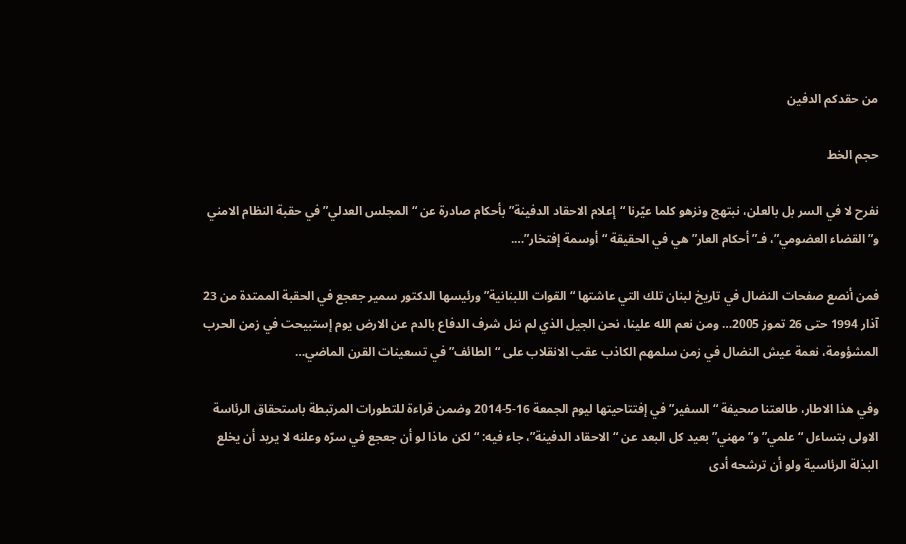من حقدكم الدفين

حجم الخط

نفرح لا في السر بل بالعلن، نبتهج ونزهو كلما عيّرنا “إعلام الاحقاد الدفينة” بأحكام صادرة عن “المجلس العدلي” في حقبة النظام الامني و”القضاء العضومي”، فـ”أحكام العار” هي في الحقيقة “أوسمة إفتخار”….

فمن أنصع صفحات النضال في تاريخ لبنان تلك التي عاشتها “القوات اللبنانية” ورئيسها الدكتور سمير جعجع في الحقبة الممتدة من 23 آذار 1994 حتى 26 تموز 2005… ومن نعم الله علينا، نحن الجيل الذي لم ننل شرف الدفاع بالدم عن الارض يوم إستبيحت في زمن الحرب المشؤومة، نعمة عيش النضال في زمن سلمهم الكاذب عقب الانقلاب على “الطائف” في تسعينات القرن الماضي…

وفي هذا الاطار، طالعتنا صحيفة “السفير” في إفتتاحيتها ليوم الجمعة 16-5-2014 وضمن قراءة للتطورات المرتبطة باستحقاق الرئاسة الاولى بتساءل “علمي” و”مهني” بعيد كل البعد عن “الاحقاد الدفينة”، جاء فيه: “لكن ماذا لو أن جعجع في سرّه وعلنه لا يريد أن يخلع البذلة الرئاسية ولو أن ترشحه أدى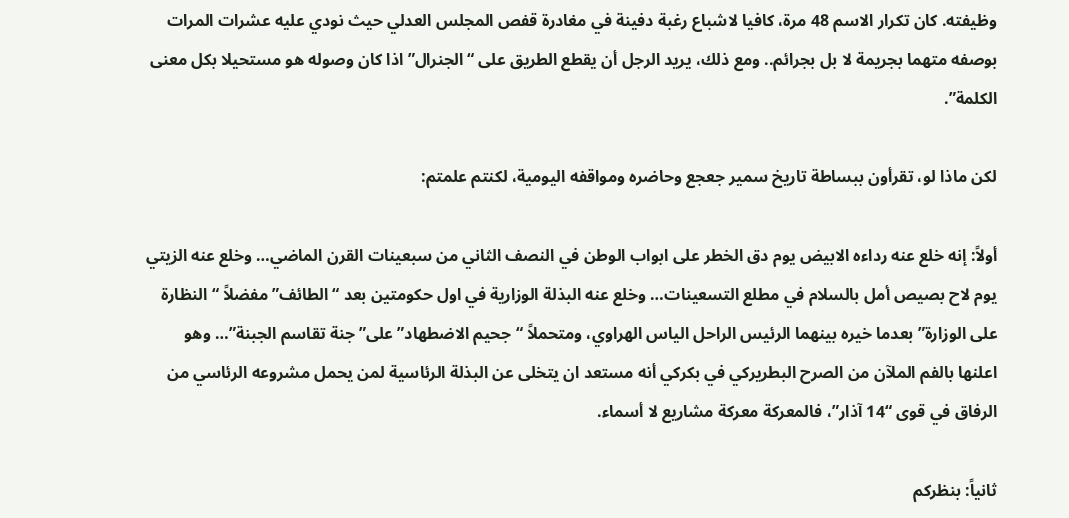وظيفته. كان تكرار الاسم 48 مرة، كافيا لاشباع رغبة دفينة في مغادرة قفص المجلس العدلي حيث نودي عليه عشرات المرات بوصفه متهما بجريمة لا بل بجرائم.. ومع ذلك، يريد الرجل أن يقطع الطريق على “الجنرال” اذا كان وصوله هو مستحيلا بكل معنى الكلمة”.

لكن ماذا لو، تقرأون ببساطة تاريخ سمير جعجع وحاضره ومواقفه اليومية، لكنتم علمتم:

أولاً: إنه خلع عنه رداءه الابيض يوم دق الخطر على ابواب الوطن في النصف الثاني من سبعينات القرن الماضي… وخلع عنه الزيتي يوم لاح بصيص أمل بالسلام في مطلع التسعينات… وخلع عنه البذلة الوزارية في اول حكومتين بعد “الطائف” مفضلاً “النظارة على الوزارة” بعدما خيره بينهما الرئيس الراحل الياس الهراوي، ومتحملاً “جحيم الاضطهاد” على”جنة تقاسم الجبنة”… وهو اعلنها بالفم الملآن من الصرح البطريركي في بكركي أنه مستعد ان يتخلى عن البذلة الرئاسية لمن يحمل مشروعه الرئاسي من الرفاق في قوى “14 آذار”، فالمعركة معركة مشاريع لا أسماء.

ثانياً: بنظركم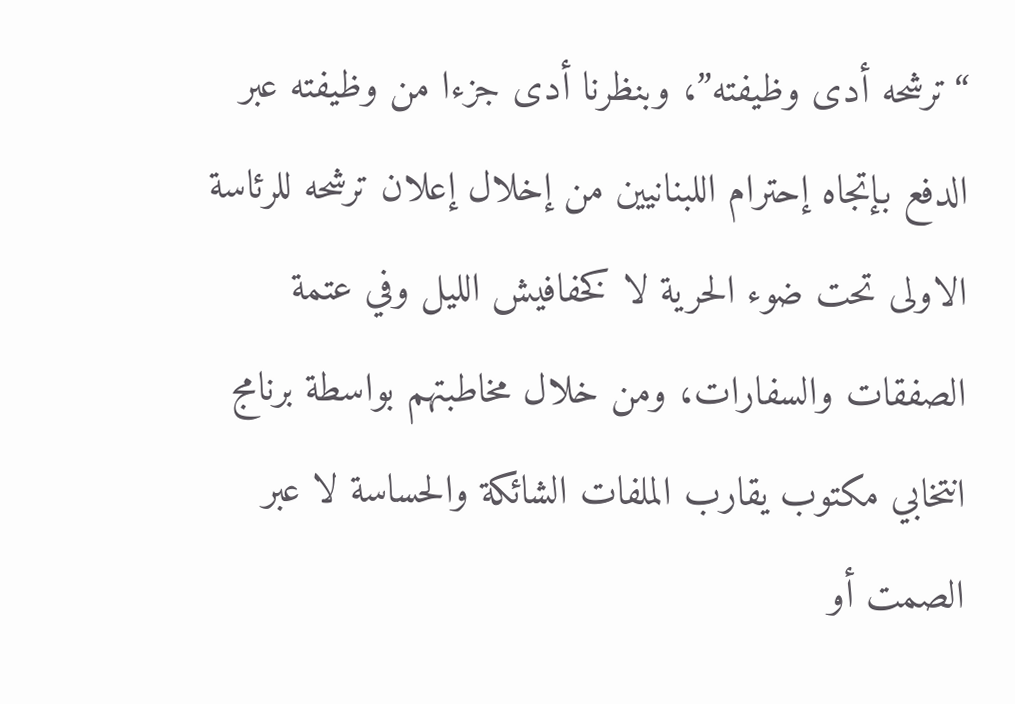“ترشحه أدى وظيفته”، وبنظرنا أدى جزءا من وظيفته عبر الدفع بإتجاه إحترام اللبنانيين من إخلال إعلان ترشحه للرئاسة الاولى تحت ضوء الحرية لا كخفافيش الليل وفي عتمة الصفقات والسفارات، ومن خلال مخاطبتهم بواسطة برنامج انتخابي مكتوب يقارب الملفات الشائكة والحساسة لا عبر الصمت أو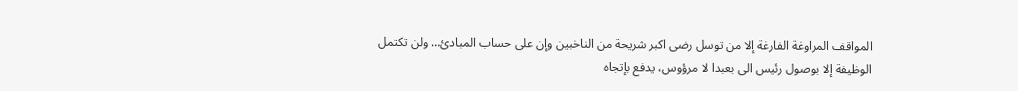المواقف المراوغة الفارغة إلا من توسل رضى اكبر شريحة من الناخبين وإن على حساب المبادئ… ولن تكتمل الوظيفة إلا بوصول رئيس الى بعبدا لا مرؤوس، يدفع بإتجاه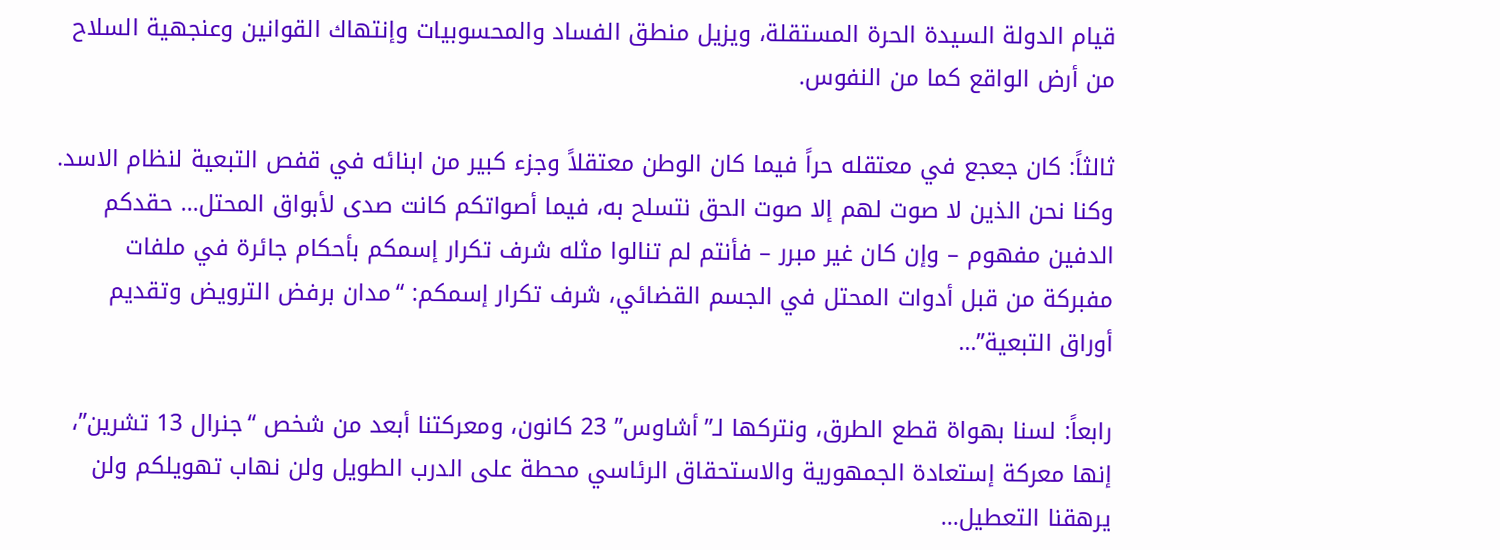قيام الدولة السيدة الحرة المستقلة، ويزيل منطق الفساد والمحسوبيات وإنتهاك القوانين وعنجهية السلاح من أرض الواقع كما من النفوس.

ثالثاً: كان جعجع في معتقله حراً فيما كان الوطن معتقلاً وجزء كبير من ابنائه في قفص التبعية لنظام الاسد. وكنا نحن الذين لا صوت لهم إلا صوت الحق نتسلح به، فيما أصواتكم كانت صدى لأبواق المحتل… حقدكم الدفين مفهوم – وإن كان غير مبرر – فأنتم لم تنالوا مثله شرف تكرار إسمكم بأحكام جائرة في ملفات مفبركة من قبل أدوات المحتل في الجسم القضائي، شرف تكرار إسمكم: “مدان برفض الترويض وتقديم أوراق التبعية”…

رابعاً: لسنا بهواة قطع الطرق، ونتركها لـ”أشاوس” 23 كانون، ومعركتنا أبعد من شخص “جنرال 13 تشرين”، إنها معركة إستعادة الجمهورية والاستحقاق الرئاسي محطة على الدرب الطويل ولن نهاب تهويلكم ولن يرهقنا التعطيل…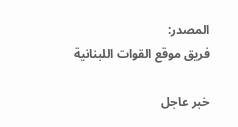المصدر:
فريق موقع القوات اللبنانية

خبر عاجل